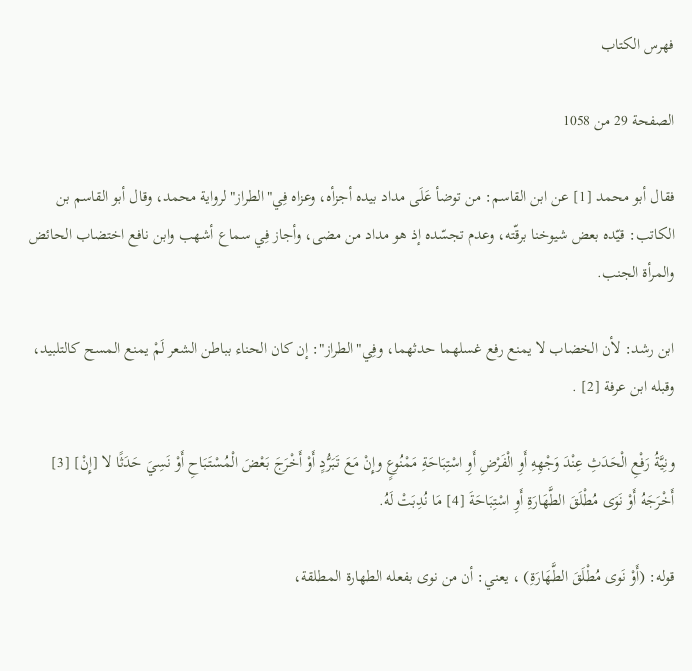فهرس الكتاب

الصفحة 29 من 1058

فقال أبو محمد [1] عن ابن القاسم: من توضأ عَلَى مداد بيده أجزأه، وعزاه فِي"الطراز"لرواية محمد، وقال أبو القاسم بن الكاتب: قيّده بعض شيوخنا برقّته، وعدم تجسّده إذ هو مداد من مضى، وأجاز فِي سماع أشهب وابن نافع اختضاب الحائض والمرأة الجنب.

ابن رشد: لأن الخضاب لا يمنع رفع غسلهما حدثهما، وفِي"الطراز": إن كان الحناء بباطن الشعر لَمْ يمنع المسح كالتلبيد، وقبله ابن عرفة [2] .

ونِيَّةُ رَفْعِ الْحَدَثِ عِنْدَ وَجْهِهِ أَوِ الْفَرْضِ أَوِ اسْتِبَاحَةِ مَمْنُوعٍ وإِنْ مَعَ تَبَرُّدٍ أَوْ أَخْرَجَ بَعْضَ الْمُسْتَبَاحِ أَوْ نَسِيَ حَدَثًا لا [إِنْ] [3] أَخْرَجَهُ أَوْ نَوَى مُطْلَقَ الطَّهَارَةِ أَوِ اسْتِبَاحَةَ [4] مَا نُدِبَتْ لَهُ.

قوله: (أَوْ نَوى مُطْلَقَ الطَّهَارَةِ) ، يعني: أن من نوى بفعله الطهارة المطلقة،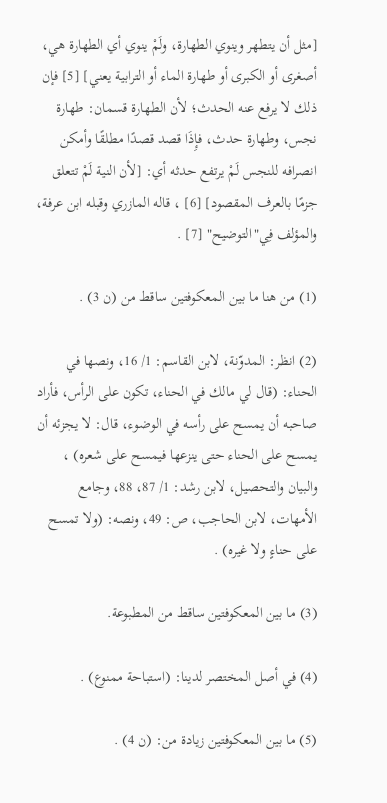[مثل أن يتطهر وينوي الطهارة، ولَمْ ينوي أي الطهارة هي، أصغرى أو الكبرى أو طهارة الماء أو الترابية يعني] [5] فإن ذلك لا يرفع عنه الحدث؛ لأن الطهارة قسمان: طهارة نجس، وطهارة حدث، فإِذَا قصد قصدًا مطلقًا وأمكن انصرافه للنجس لَمْ يرتفع حدثه أي: [لأن النية لَمْ تتعلق جزمًا بالعرف المقصود] [6] ، قاله المازري وقبله ابن عرفة، والمؤلف فِي"التوضيح" [7] .

(1) من هنا ما بين المعكوفتين ساقط من (ن 3) .

(2) انظر: المدوّنة، لابن القاسم: 1/ 16، ونصها في الحناء: (قال لي مالك في الحناء، تكون على الرأس، فأراد صاحبه أن يمسح على رأسه في الوضوء، قال: لا يجزئه أن يمسح على الحناء حتى ينزعها فيمسح على شعره) ، والبيان والتحصيل، لابن رشد: 1/ 87، 88، وجامع الأمهات، لابن الحاجب، ص: 49، ونصه: (ولا تمسح على حناءٍ ولا غيره) .

(3) ما بين المعكوفتين ساقط من المطبوعة.

(4) في أصل المختصر لدينا: (استباحة ممنوع) .

(5) ما بين المعكوفتين زيادة من: (ن 4) .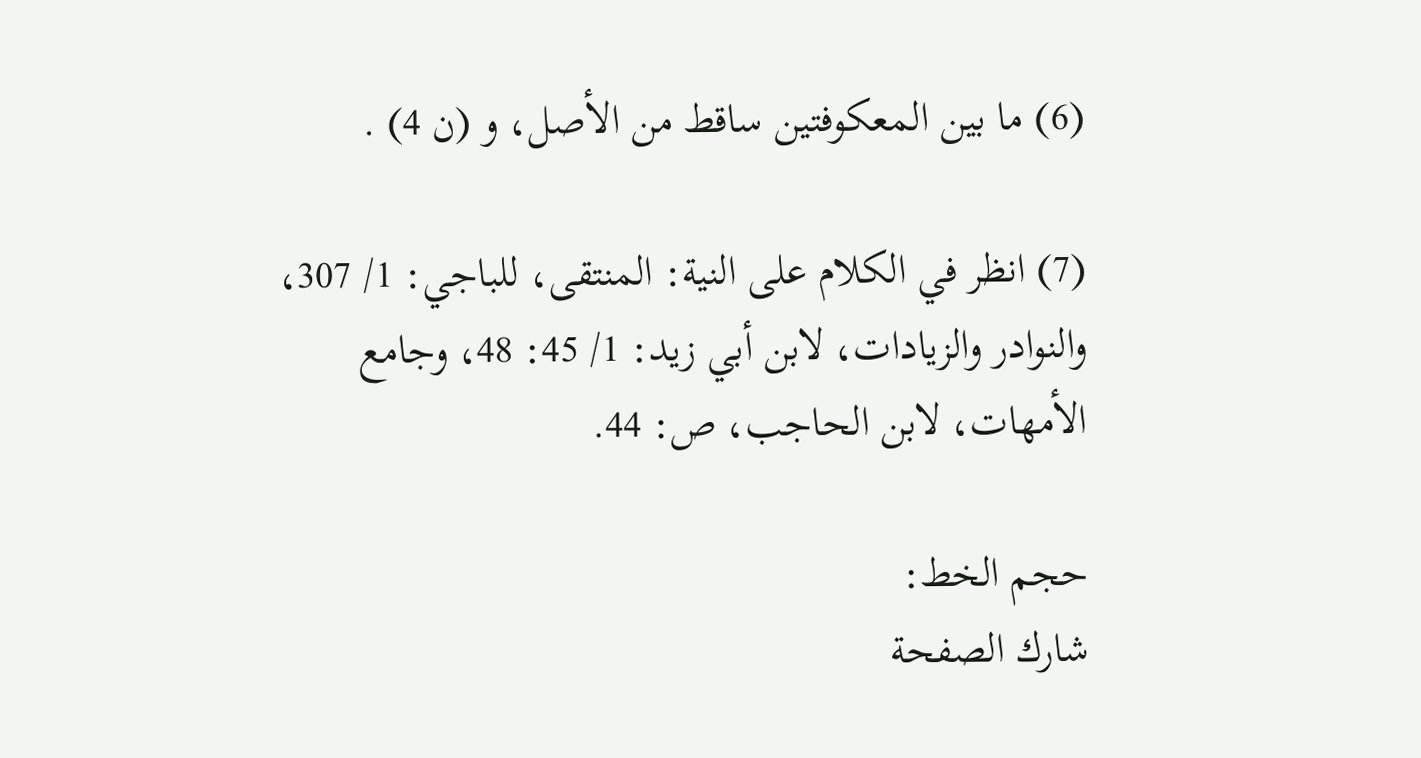(6) ما بين المعكوفتين ساقط من الأصل، و (ن 4) .

(7) انظر في الكلام على النية: المنتقى، للباجي: 1/ 307، والنوادر والزيادات، لابن أبي زيد: 1/ 45: 48، وجامع الأمهات، لابن الحاجب، ص: 44.

حجم الخط:
شارك الصفحة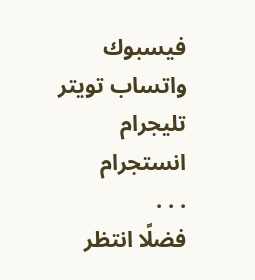فيسبوك واتساب تويتر تليجرام انستجرام
. . .
فضلًا انتظر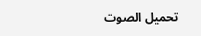تحميل الصوت